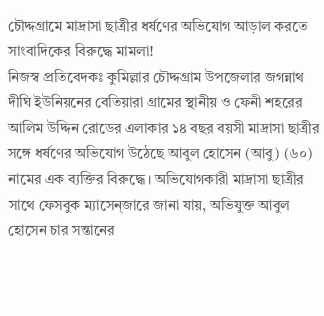চৌদ্দগ্রামে মাদ্রাসা ছাত্রীর ধর্ষণের অভিযোগ আড়াল করতে সাংবাদিকের বিরুদ্ধে মামলা!
নিজস্ব প্রতিবেদকঃ কুমিল্লার চৌদ্দগ্রাম উপজেলার জগন্নাথ দীঘি ইউনিয়নের বেতিয়ারা গ্রামের স্থানীয় ও ফেনী শহরের আলিম উদ্দিন রোডের এলাকার ১৪ বছর বয়সী মাদ্রাসা ছাত্রীর সঙ্গে ধর্ষণের অভিযোগ উঠেছে আবুল হোসেন (আবু) (৬০) নামের এক ব্যক্তির বিরুদ্ধে। অভিযোগকারী মাদ্রাসা ছাত্রীর সাথে ফেসবুক ম্যাসেন্জারে জানা যায়, অভিযুক্ত আবুল হোসেন চার সন্তানের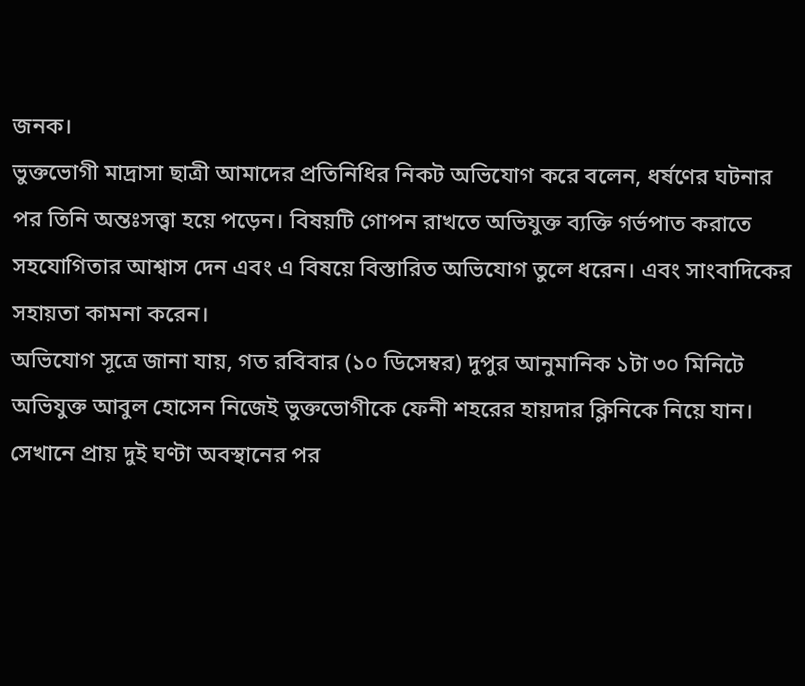জনক।
ভুক্তভোগী মাদ্রাসা ছাত্রী আমাদের প্রতিনিধির নিকট অভিযোগ করে বলেন, ধর্ষণের ঘটনার পর তিনি অন্তঃসত্ত্বা হয়ে পড়েন। বিষয়টি গোপন রাখতে অভিযুক্ত ব্যক্তি গর্ভপাত করাতে সহযোগিতার আশ্বাস দেন এবং এ বিষয়ে বিস্তারিত অভিযোগ তুলে ধরেন। এবং সাংবাদিকের সহায়তা কামনা করেন।
অভিযোগ সূত্রে জানা যায়, গত রবিবার (১০ ডিসেম্বর) দুপুর আনুমানিক ১টা ৩০ মিনিটে অভিযুক্ত আবুল হোসেন নিজেই ভুক্তভোগীকে ফেনী শহরের হায়দার ক্লিনিকে নিয়ে যান। সেখানে প্রায় দুই ঘণ্টা অবস্থানের পর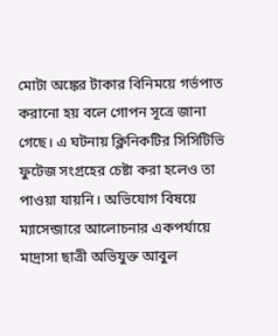মোটা অঙ্কের টাকার বিনিময়ে গর্ভপাত করানো হয় বলে গোপন সূত্রে জানা গেছে। এ ঘটনায় ক্লিনিকটির সিসিটিভি ফুটেজ সংগ্রহের চেষ্টা করা হলেও তা পাওয়া যায়নি। অভিযোগ বিষয়ে ম্যাসেন্জারে আলোচনার একপর্যায়ে মাদ্রাসা ছাত্রী অভিযুক্ত আবুল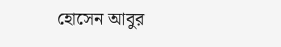হোসেন আবুর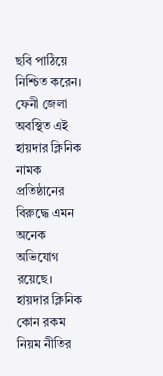ছবি পাঠিয়ে নিশ্চিত করেন।
ফেনী জেলা অবস্থিত এই হায়দার ক্লিনিক নামক প্রতিষ্ঠানের বিরুদ্ধে এমন অনেক অভিযোগ রয়েছে। হায়দার ক্লিনিক কোন রকম নিয়ম নীতির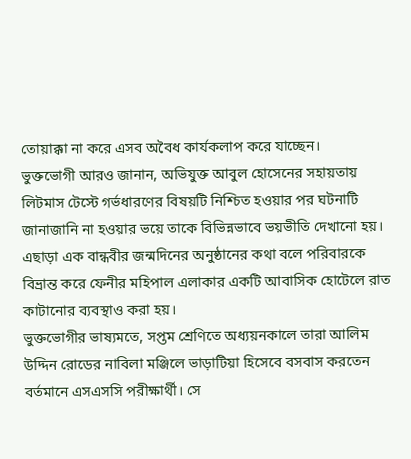তোয়াক্কা না করে এসব অবৈধ কার্যকলাপ করে যাচ্ছেন।
ভুক্তভোগী আরও জানান, অভিযুক্ত আবুল হোসেনের সহায়তায় লিটমাস টেস্টে গর্ভধারণের বিষয়টি নিশ্চিত হওয়ার পর ঘটনাটি জানাজানি না হওয়ার ভয়ে তাকে বিভিন্নভাবে ভয়ভীতি দেখানো হয়। এছাড়া এক বান্ধবীর জন্মদিনের অনুষ্ঠানের কথা বলে পরিবারকে বিভ্রান্ত করে ফেনীর মহিপাল এলাকার একটি আবাসিক হোটেলে রাত কাটানোর ব্যবস্থাও করা হয়।
ভুক্তভোগীর ভাষ্যমতে, সপ্তম শ্রেণিতে অধ্যয়নকালে তারা আলিম উদ্দিন রোডের নাবিলা মঞ্জিলে ভাড়াটিয়া হিসেবে বসবাস করতেন বর্তমানে এসএসসি পরীক্ষার্থী। সে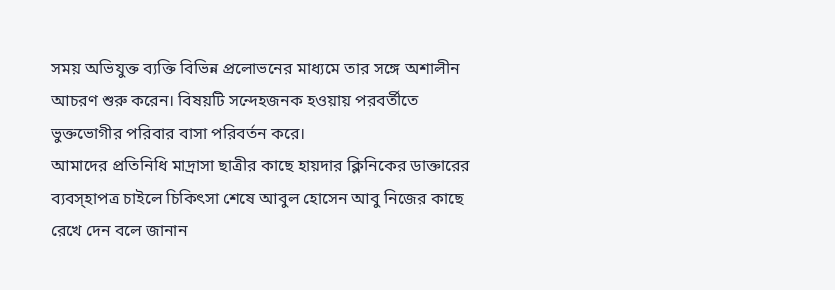সময় অভিযুক্ত ব্যক্তি বিভিন্ন প্রলোভনের মাধ্যমে তার সঙ্গে অশালীন আচরণ শুরু করেন। বিষয়টি সন্দেহজনক হওয়ায় পরবর্তীতে ভুক্তভোগীর পরিবার বাসা পরিবর্তন করে।
আমাদের প্রতিনিধি মাদ্রাসা ছাত্রীর কাছে হায়দার ক্লিনিকের ডাক্তারের ব্যবস্হাপত্র চাইলে চিকিৎসা শেষে আবুল হোসেন আবু নিজের কাছে রেখে দেন বলে জানান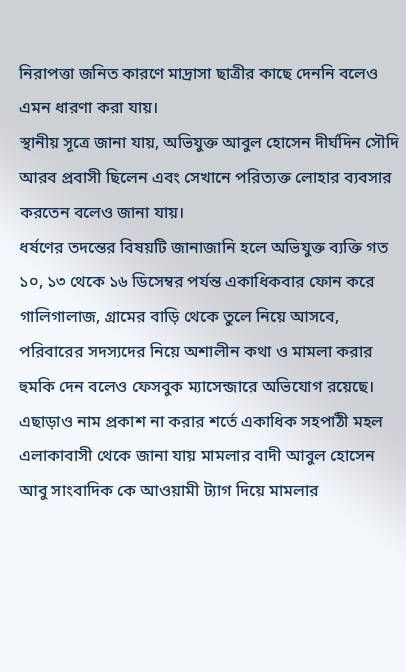নিরাপত্তা জনিত কারণে মাদ্রাসা ছাত্রীর কাছে দেননি বলেও এমন ধারণা করা যায়।
স্থানীয় সূত্রে জানা যায়, অভিযুক্ত আবুল হোসেন দীর্ঘদিন সৌদি আরব প্রবাসী ছিলেন এবং সেখানে পরিত্যক্ত লোহার ব্যবসার করতেন বলেও জানা যায়।
ধর্ষণের তদন্তের বিষয়টি জানাজানি হলে অভিযুক্ত ব্যক্তি গত ১০, ১৩ থেকে ১৬ ডিসেম্বর পর্যন্ত একাধিকবার ফোন করে গালিগালাজ, গ্রামের বাড়ি থেকে তুলে নিয়ে আসবে, পরিবারের সদস্যদের নিয়ে অশালীন কথা ও মামলা করার হুমকি দেন বলেও ফেসবুক ম্যাসেন্জারে অভিযোগ রয়েছে।
এছাড়াও নাম প্রকাশ না করার শর্তে একাধিক সহপাঠী মহল এলাকাবাসী থেকে জানা যায় মামলার বাদী আবুল হোসেন আবু সাংবাদিক কে আওয়ামী ট্যাগ দিয়ে মামলার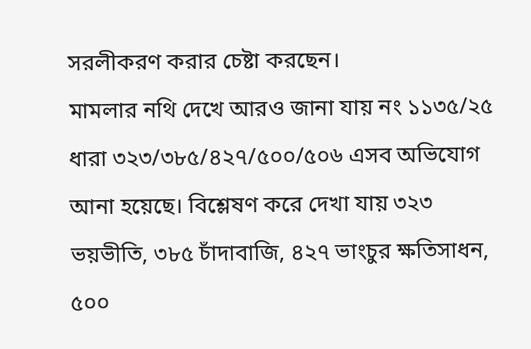সরলীকরণ করার চেষ্টা করছেন।
মামলার নথি দেখে আরও জানা যায় নং ১১৩৫/২৫ ধারা ৩২৩/৩৮৫/৪২৭/৫০০/৫০৬ এসব অভিযোগ আনা হয়েছে। বিশ্লেষণ করে দেখা যায় ৩২৩ ভয়ভীতি, ৩৮৫ চাঁদাবাজি, ৪২৭ ভাংচুর ক্ষতিসাধন, ৫০০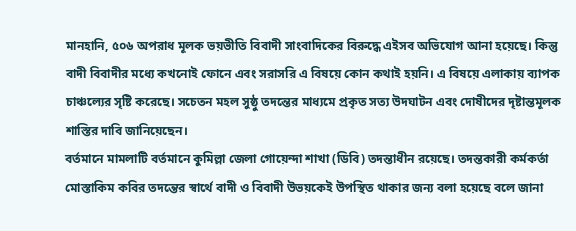মানহানি, ৫০৬ অপরাধ মূলক ভয়ভীতি বিবাদী সাংবাদিকের বিরুদ্ধে এইসব অভিযোগ আনা হয়েছে। কিন্তু বাদী বিবাদীর মধ্যে কখনোই ফোনে এবং সরাসরি এ বিষয়ে কোন কথাই হয়নি। এ বিষয়ে এলাকায় ব্যাপক চাঞ্চল্যের সৃষ্টি করেছে। সচেতন মহল সুষ্ঠু তদন্তের মাধ্যমে প্রকৃত সত্য উদঘাটন এবং দোষীদের দৃষ্টান্তমূলক শাস্তির দাবি জানিয়েছেন।
বর্তমানে মামলাটি বর্তমানে কুমিল্লা জেলা গোয়েন্দা শাখা (ডিবি) তদন্তাধীন রয়েছে। তদন্তকারী কর্মকর্তা মোস্তাকিম কবির তদন্তের স্বার্থে বাদী ও বিবাদী উভয়কেই উপস্থিত থাকার জন্য বলা হয়েছে বলে জানা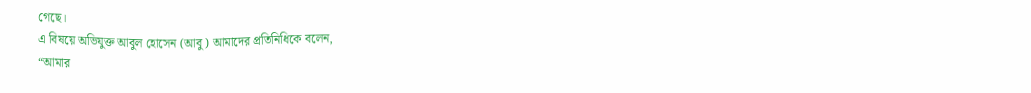গেছে।
এ বিষয়ে অভিযুক্ত আবুল হোসেন (আবু) আমাদের প্রতিনিধিকে বলেন,
“আমার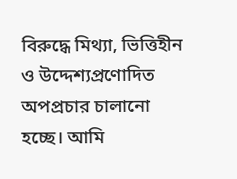বিরুদ্ধে মিথ্যা, ভিত্তিহীন ও উদ্দেশ্যপ্রণোদিত অপপ্রচার চালানো হচ্ছে। আমি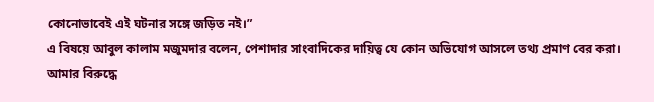কোনোভাবেই এই ঘটনার সঙ্গে জড়িত নই।”
এ বিষয়ে আবুল কালাম মজুমদার বলেন, পেশাদার সাংবাদিকের দায়িত্ব যে কোন অভিযোগ আসলে তথ্য প্রমাণ বের করা। আমার বিরুদ্ধে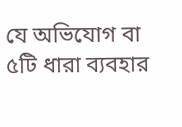যে অভিযোগ বা ৫টি ধারা ব্যবহার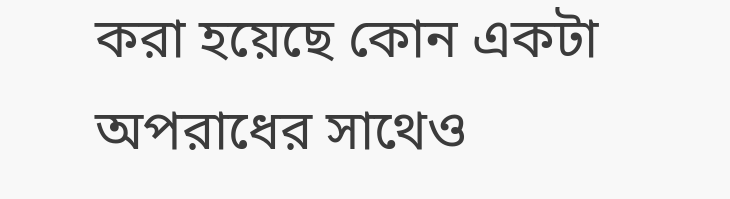করা হয়েছে কোন একটা অপরাধের সাথেও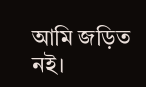আমি জড়িত নই।